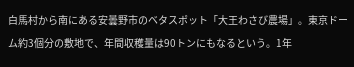白馬村から南にある安曇野市のベタスポット「大王わさび農場」。東京ドーム約3個分の敷地で、年間収穫量は90トンにもなるという。1年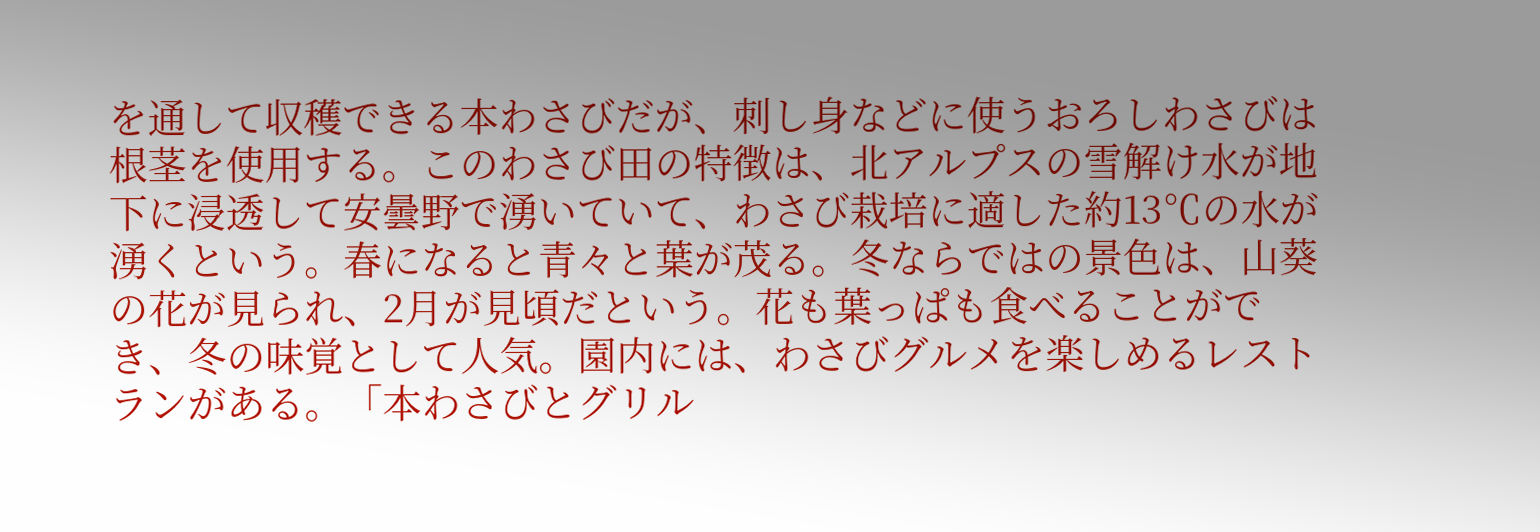を通して収穫できる本わさびだが、刺し身などに使うおろしわさびは根茎を使用する。このわさび田の特徴は、北アルプスの雪解け水が地下に浸透して安曇野で湧いていて、わさび栽培に適した約13℃の水が湧くという。春になると青々と葉が茂る。冬ならではの景色は、山葵の花が見られ、2月が見頃だという。花も葉っぱも食べることができ、冬の味覚として人気。園内には、わさびグルメを楽しめるレストランがある。「本わさびとグリル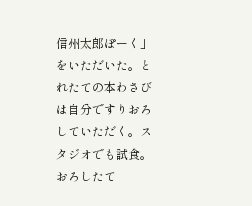信州太郎ぽーく」をいただいた。とれたての本わさびは自分ですりおろしていただく。スタジオでも試食。おろしたて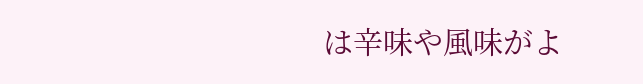は辛味や風味がよ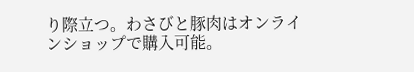り際立つ。わさびと豚肉はオンラインショップで購入可能。